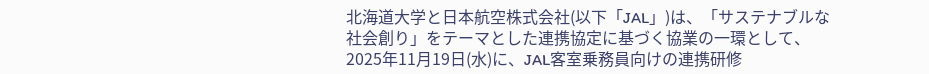北海道大学と日本航空株式会社(以下「JAL」)は、「サステナブルな社会創り」をテーマとした連携協定に基づく協業の一環として、2025年11月19日(水)に、JAL客室乗務員向けの連携研修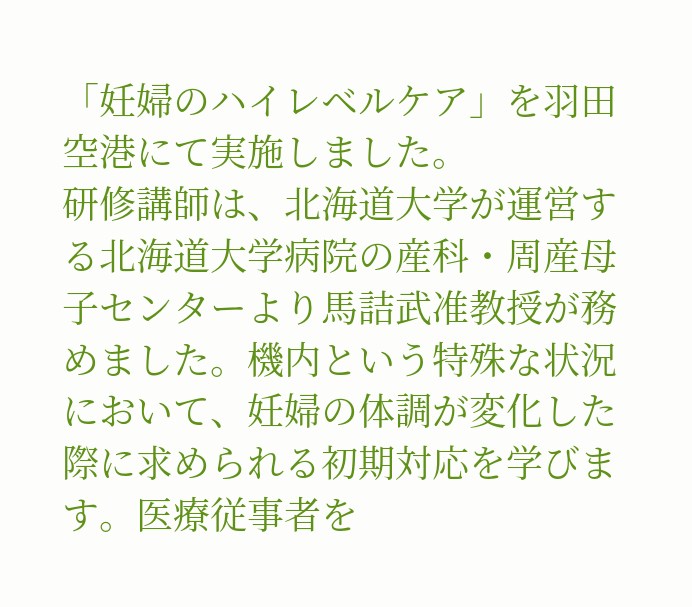「妊婦のハイレベルケア」を羽田空港にて実施しました。
研修講師は、北海道大学が運営する北海道大学病院の産科・周産母子センターより馬詰武准教授が務めました。機内という特殊な状況において、妊婦の体調が変化した際に求められる初期対応を学びます。医療従事者を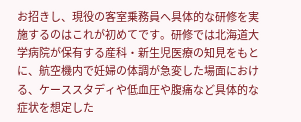お招きし、現役の客室乗務員へ具体的な研修を実施するのはこれが初めてです。研修では北海道大学病院が保有する産科・新生児医療の知見をもとに、航空機内で妊婦の体調が急変した場面における、ケーススタディや低血圧や腹痛など具体的な症状を想定した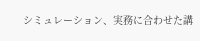シミュレーション、実務に合わせた講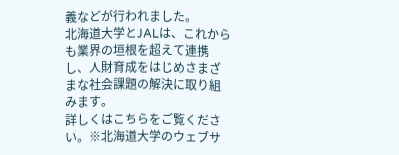義などが行われました。
北海道大学とJALは、これからも業界の垣根を超えて連携し、人財育成をはじめさまざまな社会課題の解決に取り組みます。
詳しくはこちらをご覧ください。※北海道大学のウェブサ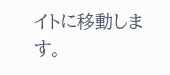イトに移動します。